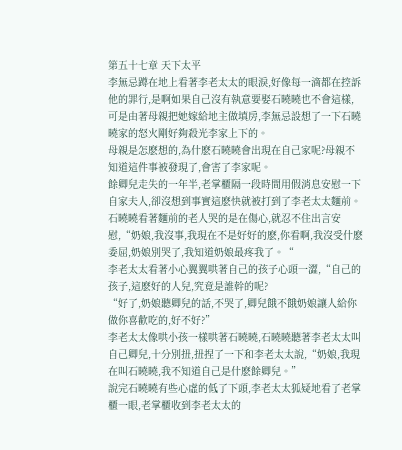第五十七章 天下太平
李無忌蹲在地上看著李老太太的眼淚,好像每一滴都在控訴他的罪行,是啊如果自己沒有執意要娶石曉曉也不會這樣,可是由著母親把她嫁給地主做填房,李無忌設想了一下石曉曉家的怒火剛好夠殺光李家上下的。
母親是怎麽想的,為什麽石曉曉會出現在自己家呢?母親不知道這件事被發現了,會害了李家呢。
餘卿兒走失的一年半,老掌櫃隔一段時間用假消息安慰一下自家夫人,卻沒想到事實這麽快就被打到了李老太太麵前。
石曉曉看著麵前的老人哭的是在傷心,就忍不住出言安慰,“奶娘,我沒事,我現在不是好好的麽,你看啊,我沒受什麽委屈,奶娘別哭了,我知道奶娘最疼我了。“
李老太太看著小心翼翼哄著自己的孩子心頭一澀,“自己的孩子,這麽好的人兒,究竟是誰幹的呢?
“好了,奶娘聽卿兒的話,不哭了,卿兒餓不餓奶娘讓人給你做你喜歡吃的,好不好?”
李老太太像哄小孩一樣哄著石曉曉,石曉曉聽著李老太太叫自己卿兒,十分別扭,扭捏了一下和李老太太說,“奶娘,我現在叫石曉曉,我不知道自己是什麽餘卿兒。”
說完石曉曉有些心虛的低了下頭,李老太太狐疑地看了老掌櫃一眼,老掌櫃收到李老太太的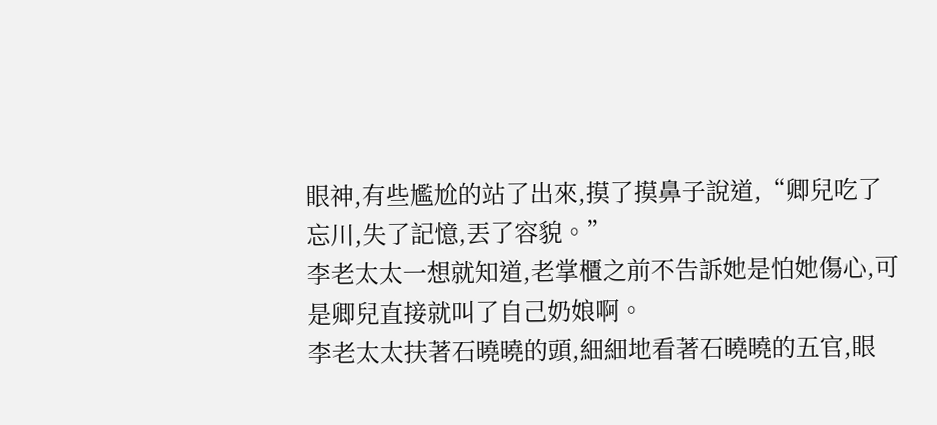眼神,有些尷尬的站了出來,摸了摸鼻子說道,“卿兒吃了忘川,失了記憶,丟了容貌。”
李老太太一想就知道,老掌櫃之前不告訴她是怕她傷心,可是卿兒直接就叫了自己奶娘啊。
李老太太扶著石曉曉的頭,細細地看著石曉曉的五官,眼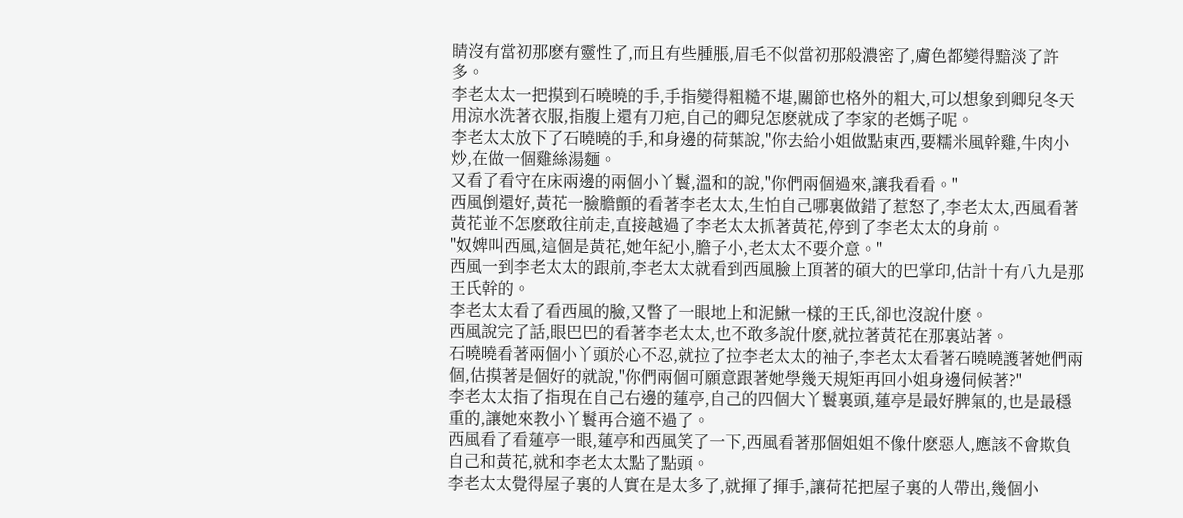睛沒有當初那麽有靈性了,而且有些腫脹,眉毛不似當初那般濃密了,膚色都變得黯淡了許多。
李老太太一把摸到石曉曉的手,手指變得粗糙不堪,關節也格外的粗大,可以想象到卿兒冬天用涼水洗著衣服,指腹上還有刀疤,自己的卿兒怎麽就成了李家的老媽子呢。
李老太太放下了石曉曉的手,和身邊的荷葉說,"你去給小姐做點東西,要糯米風幹雞,牛肉小炒,在做一個雞絲湯麵。
又看了看守在床兩邊的兩個小丫鬟,溫和的說,"你們兩個過來,讓我看看。"
西風倒還好,黃花一臉膽顫的看著李老太太,生怕自己哪裏做錯了惹怒了,李老太太,西風看著黃花並不怎麽敢往前走,直接越過了李老太太抓著黃花,停到了李老太太的身前。
"奴婢叫西風,這個是黃花,她年紀小,膽子小,老太太不要介意。"
西風一到李老太太的跟前,李老太太就看到西風臉上頂著的碩大的巴掌印,估計十有八九是那王氏幹的。
李老太太看了看西風的臉,又瞥了一眼地上和泥鰍一樣的王氏,卻也沒說什麽。
西風說完了話,眼巴巴的看著李老太太,也不敢多說什麽,就拉著黃花在那裏站著。
石曉曉看著兩個小丫頭於心不忍,就拉了拉李老太太的袖子,李老太太看著石曉曉護著她們兩個,估摸著是個好的就說,"你們兩個可願意跟著她學幾天規矩再回小姐身邊伺候著?"
李老太太指了指現在自己右邊的蓮亭,自己的四個大丫鬟裏頭,蓮亭是最好脾氣的,也是最穩重的,讓她來教小丫鬟再合適不過了。
西風看了看蓮亭一眼,蓮亭和西風笑了一下,西風看著那個姐姐不像什麽惡人,應該不會欺負自己和黃花,就和李老太太點了點頭。
李老太太覺得屋子裏的人實在是太多了,就揮了揮手,讓荷花把屋子裏的人帶出,幾個小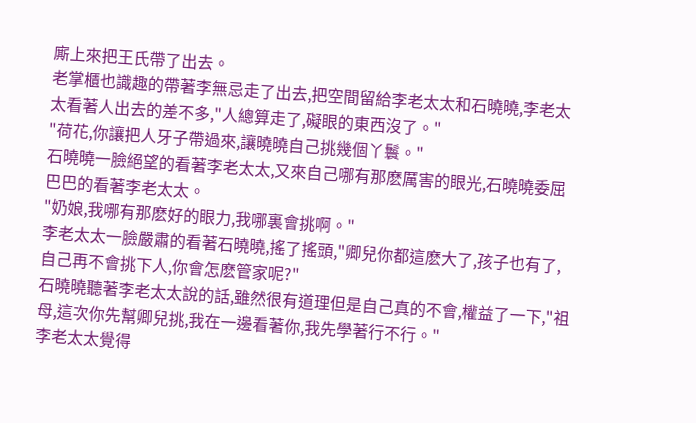廝上來把王氏帶了出去。
老掌櫃也識趣的帶著李無忌走了出去,把空間留給李老太太和石曉曉,李老太太看著人出去的差不多,"人總算走了,礙眼的東西沒了。"
"荷花,你讓把人牙子帶過來,讓曉曉自己挑幾個丫鬟。"
石曉曉一臉絕望的看著李老太太,又來自己哪有那麽厲害的眼光,石曉曉委屈巴巴的看著李老太太。
"奶娘,我哪有那麽好的眼力,我哪裏會挑啊。"
李老太太一臉嚴肅的看著石曉曉,搖了搖頭,"卿兒你都這麽大了,孩子也有了,自己再不會挑下人,你會怎麽管家呢?"
石曉曉聽著李老太太說的話,雖然很有道理但是自己真的不會,權益了一下,"祖母,這次你先幫卿兒挑,我在一邊看著你,我先學著行不行。"
李老太太覺得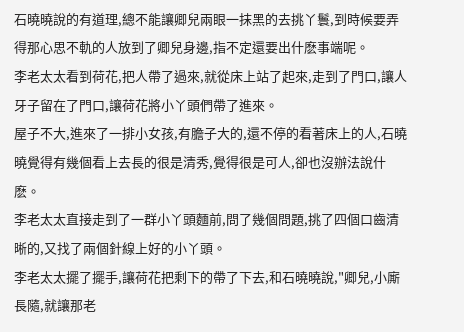石曉曉說的有道理,總不能讓卿兒兩眼一抹黑的去挑丫鬟,到時候要弄得那心思不軌的人放到了卿兒身邊,指不定還要出什麽事端呢。
李老太太看到荷花,把人帶了過來,就從床上站了起來,走到了門口,讓人牙子留在了門口,讓荷花將小丫頭們帶了進來。
屋子不大,進來了一排小女孩,有膽子大的,還不停的看著床上的人,石曉曉覺得有幾個看上去長的很是清秀,覺得很是可人,卻也沒辦法說什麽。
李老太太直接走到了一群小丫頭麵前,問了幾個問題,挑了四個口齒清晰的,又找了兩個針線上好的小丫頭。
李老太太擺了擺手,讓荷花把剩下的帶了下去,和石曉曉說,"卿兒,小廝長隨,就讓那老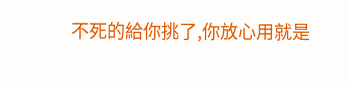不死的給你挑了,你放心用就是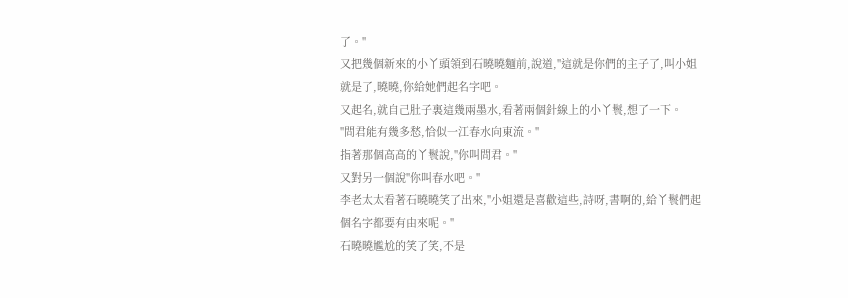了。"
又把幾個新來的小丫頭領到石曉曉麵前,說道,"這就是你們的主子了,叫小姐就是了,曉曉,你給她們起名字吧。
又起名,就自己肚子裏這幾兩墨水,看著兩個針線上的小丫鬟,想了一下。
"問君能有幾多愁,恰似一江春水向東流。"
指著那個高高的丫鬟說,"你叫問君。"
又對另一個說"你叫春水吧。"
李老太太看著石曉曉笑了出來,"小姐還是喜歡這些,詩呀,書啊的,給丫鬟們起個名字都要有由來呢。"
石曉曉尷尬的笑了笑,不是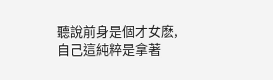聽說前身是個才女麽,自己這純粹是拿著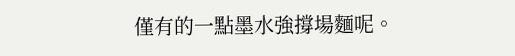僅有的一點墨水強撐場麵呢。